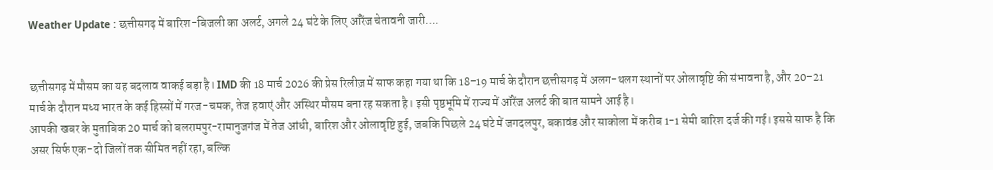Weather Update : छत्तीसगढ़ में बारिश-बिजली का अलर्ट, अगले 24 घंटे के लिए ऑरेंज चेतावनी जारी….


छत्तीसगढ़ में मौसम का यह बदलाव वाकई बड़ा है। IMD की 18 मार्च 2026 की प्रेस रिलीज़ में साफ कहा गया था कि 18–19 मार्च के दौरान छत्तीसगढ़ में अलग-थलग स्थानों पर ओलावृष्टि की संभावना है, और 20–21 मार्च के दौरान मध्य भारत के कई हिस्सों में गरज-चमक, तेज हवाएं और अस्थिर मौसम बना रह सकता है। इसी पृष्ठभूमि में राज्य में ऑरेंज अलर्ट की बात सामने आई है।
आपकी खबर के मुताबिक 20 मार्च को बलरामपुर-रामानुजगंज में तेज आंधी, बारिश और ओलावृष्टि हुई, जबकि पिछले 24 घंटे में जगदलपुर, बकावंड और साकोला में करीब 1-1 सेमी बारिश दर्ज की गई। इससे साफ है कि असर सिर्फ एक-दो जिलों तक सीमित नहीं रहा, बल्कि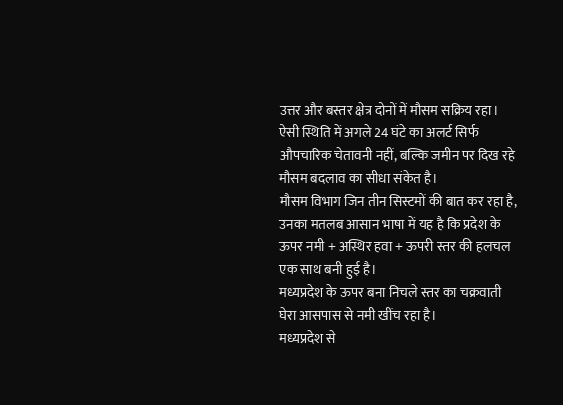उत्तर और बस्तर क्षेत्र दोनों में मौसम सक्रिय रहा। ऐसी स्थिति में अगले 24 घंटे का अलर्ट सिर्फ औपचारिक चेतावनी नहीं, बल्कि जमीन पर दिख रहे मौसम बदलाव का सीधा संकेत है।
मौसम विभाग जिन तीन सिस्टमों की बात कर रहा है, उनका मतलब आसान भाषा में यह है कि प्रदेश के ऊपर नमी + अस्थिर हवा + ऊपरी स्तर की हलचल एक साथ बनी हुई है।
मध्यप्रदेश के ऊपर बना निचले स्तर का चक्रवाती घेरा आसपास से नमी खींच रहा है।
मध्यप्रदेश से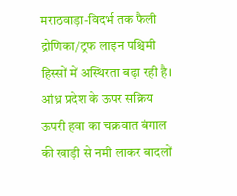मराठवाड़ा-विदर्भ तक फैली द्रोणिका/ट्रफ लाइन पश्चिमी हिस्सों में अस्थिरता बढ़ा रही है।
आंध्र प्रदेश के ऊपर सक्रिय ऊपरी हवा का चक्रवात बंगाल की खाड़ी से नमी लाकर बादलों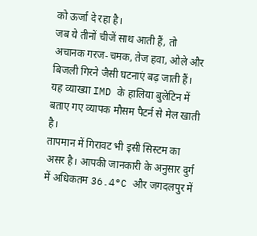को ऊर्जा दे रहा है।
जब ये तीनों चीजें साथ आती हैं, तो अचानक गरज-चमक, तेज हवा, ओले और बिजली गिरने जैसी घटनाएं बढ़ जाती हैं। यह व्याख्या IMD के हालिया बुलेटिन में बताए गए व्यापक मौसम पैटर्न से मेल खाती है।
तापमान में गिरावट भी इसी सिस्टम का असर है। आपकी जानकारी के अनुसार दुर्ग में अधिकतम 36.4°C और जगदलपुर में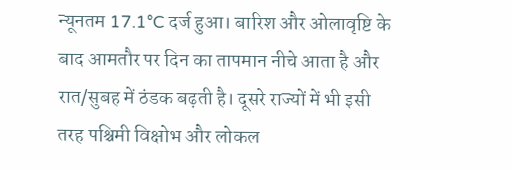न्यूनतम 17.1°C दर्ज हुआ। बारिश और ओलावृष्टि के बाद आमतौर पर दिन का तापमान नीचे आता है और रात/सुबह में ठंडक बढ़ती है। दूसरे राज्यों में भी इसी तरह पश्चिमी विक्षोभ और लोकल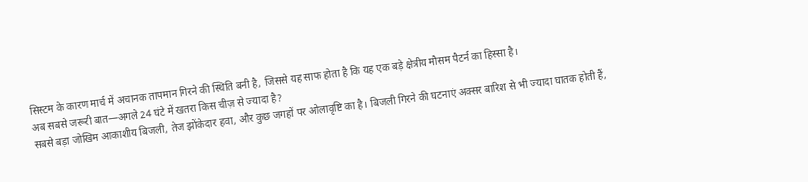सिस्टम के कारण मार्च में अचानक तापमान गिरने की स्थिति बनी है, जिससे यह साफ होता है कि यह एक बड़े क्षेत्रीय मौसम पैटर्न का हिस्सा है।
अब सबसे जरूरी बात—अगले 24 घंटे में खतरा किस चीज़ से ज्यादा है?
सबसे बड़ा जोखिम आकाशीय बिजली, तेज झोंकेदार हवा, और कुछ जगहों पर ओलावृष्टि का है। बिजली गिरने की घटनाएं अक्सर बारिश से भी ज्यादा घातक होती हैं,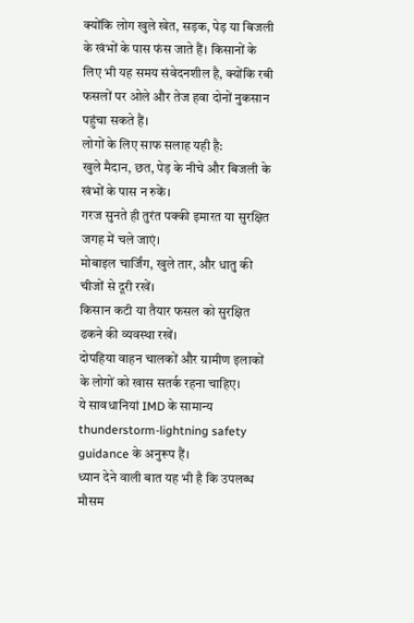क्योंकि लोग खुले खेत, सड़क, पेड़ या बिजली के खंभों के पास फंस जाते हैं। किसानों के लिए भी यह समय संवेदनशील है, क्योंकि रबी फसलों पर ओले और तेज हवा दोनों नुकसान पहुंचा सकते हैं।
लोगों के लिए साफ सलाह यही है:
खुले मैदान, छत, पेड़ के नीचे और बिजली के खंभों के पास न रुकें।
गरज सुनते ही तुरंत पक्की इमारत या सुरक्षित जगह में चले जाएं।
मोबाइल चार्जिंग, खुले तार, और धातु की चीजों से दूरी रखें।
किसान कटी या तैयार फसल को सुरक्षित ढकने की व्यवस्था रखें।
दोपहिया वाहन चालकों और ग्रामीण इलाकों के लोगों को खास सतर्क रहना चाहिए।
ये सावधानियां IMD के सामान्य thunderstorm-lightning safety guidance के अनुरूप हैं।
ध्यान देने वाली बात यह भी है कि उपलब्ध मौसम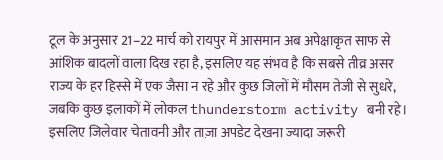टूल के अनुसार 21–22 मार्च को रायपुर में आसमान अब अपेक्षाकृत साफ से आंशिक बादलों वाला दिख रहा है, इसलिए यह संभव है कि सबसे तीव्र असर राज्य के हर हिस्से में एक जैसा न रहे और कुछ जिलों में मौसम तेजी से सुधरे, जबकि कुछ इलाकों में लोकल thunderstorm activity बनी रहे। इसलिए जिलेवार चेतावनी और ताज़ा अपडेट देखना ज्यादा जरूरी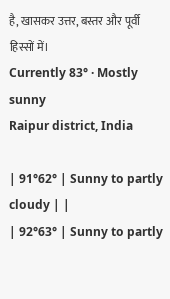है, खासकर उत्तर, बस्तर और पूर्वी हिस्सों में।
Currently 83° · Mostly sunny
Raipur district, India

| 91°62° | Sunny to partly cloudy | |
| 92°63° | Sunny to partly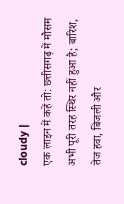cloudy |
एक लाइन में कहें तो: छत्तीसगढ़ में मौसम अभी पूरी तरह स्थिर नहीं हुआ है; बारिश, तेज हवा, बिजली और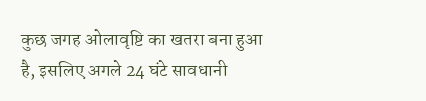कुछ जगह ओलावृष्टि का खतरा बना हुआ है, इसलिए अगले 24 घंटे सावधानी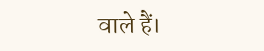वाले हैं।